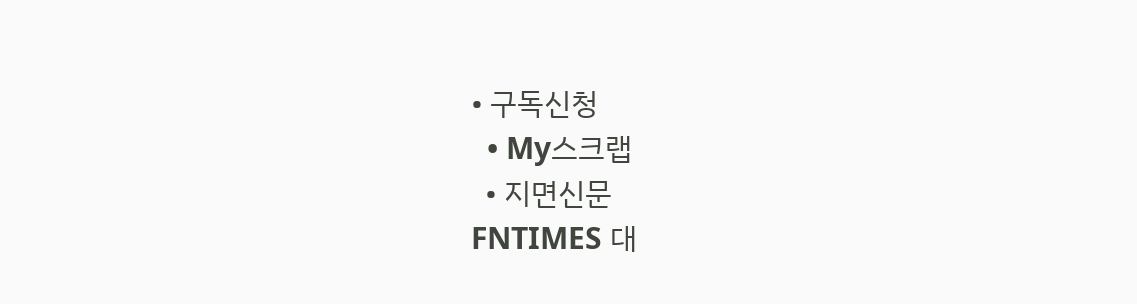• 구독신청
  • My스크랩
  • 지면신문
FNTIMES 대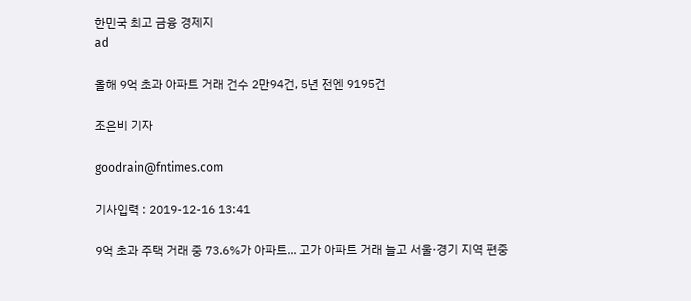한민국 최고 금융 경제지
ad

올해 9억 초과 아파트 거래 건수 2만94건, 5년 전엔 9195건

조은비 기자

goodrain@fntimes.com

기사입력 : 2019-12-16 13:41

9억 초과 주택 거래 중 73.6%가 아파트... 고가 아파트 거래 늘고 서울·경기 지역 편중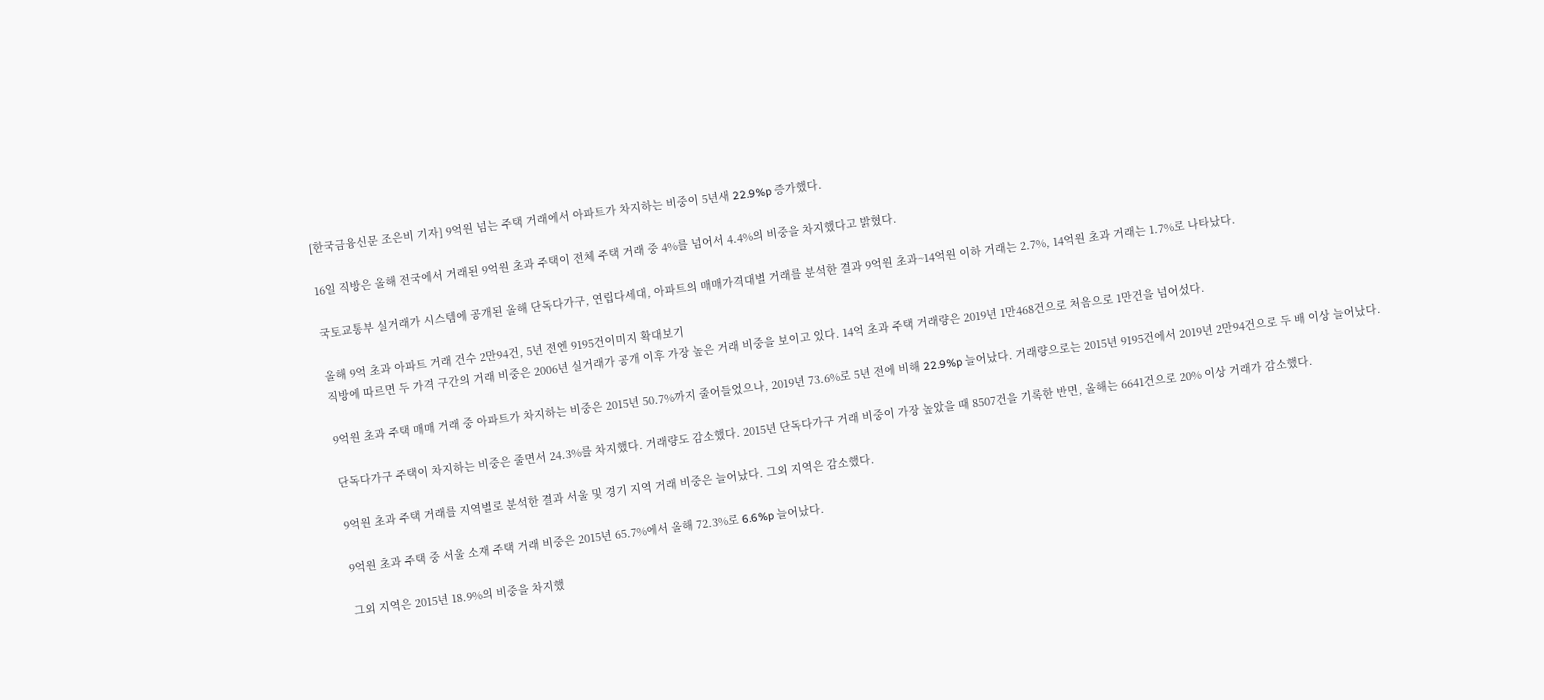[한국금융신문 조은비 기자] 9억원 넘는 주택 거래에서 아파트가 차지하는 비중이 5년새 22.9%p 증가했다.

16일 직방은 올해 전국에서 거래된 9억원 초과 주택이 전체 주택 거래 중 4%를 넘어서 4.4%의 비중을 차지했다고 밝혔다.

국토교통부 실거래가 시스템에 공개된 올해 단독다가구, 연립다세대, 아파트의 매매가격대별 거래를 분석한 결과 9억원 초과~14억원 이하 거래는 2.7%, 14억원 초과 거래는 1.7%로 나타났다.

올해 9억 초과 아파트 거래 건수 2만94건, 5년 전엔 9195건이미지 확대보기
직방에 따르면 두 가격 구간의 거래 비중은 2006년 실거래가 공개 이후 가장 높은 거래 비중을 보이고 있다. 14억 초과 주택 거래량은 2019년 1만468건으로 처음으로 1만건을 넘어섰다.

9억원 초과 주택 매매 거래 중 아파트가 차지하는 비중은 2015년 50.7%까지 줄어들었으나, 2019년 73.6%로 5년 전에 비해 22.9%p 늘어났다. 거래량으로는 2015년 9195건에서 2019년 2만94건으로 두 배 이상 늘어났다.

단독다가구 주택이 차지하는 비중은 줄면서 24.3%를 차지했다. 거래량도 감소했다. 2015년 단독다가구 거래 비중이 가장 높았을 때 8507건을 기록한 반면, 올해는 6641건으로 20% 이상 거래가 감소했다.

9억원 초과 주택 거래를 지역별로 분석한 결과 서울 및 경기 지역 거래 비중은 늘어났다. 그외 지역은 감소했다.

9억원 초과 주택 중 서울 소재 주택 거래 비중은 2015년 65.7%에서 올해 72.3%로 6.6%p 늘어났다.

그외 지역은 2015년 18.9%의 비중을 차지했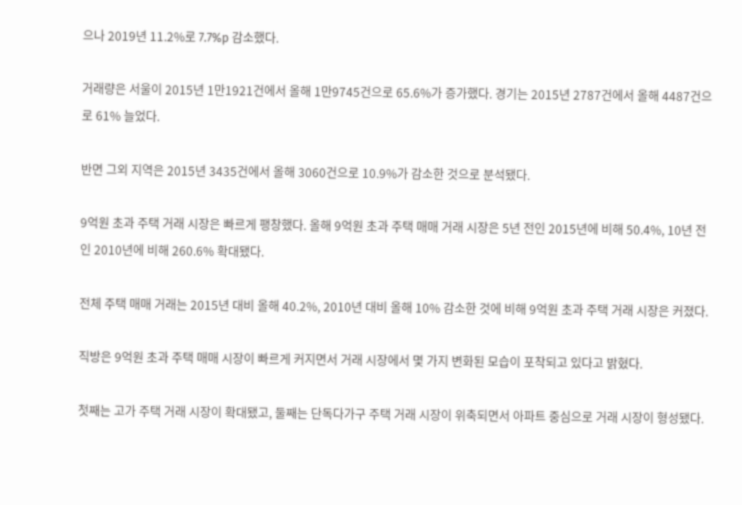으나 2019년 11.2%로 7.7%p 감소했다.

거래량은 서울이 2015년 1만1921건에서 올해 1만9745건으로 65.6%가 증가했다. 경기는 2015년 2787건에서 올해 4487건으로 61% 늘었다.

반면 그외 지역은 2015년 3435건에서 올해 3060건으로 10.9%가 감소한 것으로 분석됐다.

9억원 초과 주택 거래 시장은 빠르게 팽창했다. 올해 9억원 초과 주택 매매 거래 시장은 5년 전인 2015년에 비해 50.4%, 10년 전인 2010년에 비해 260.6% 확대됐다.

전체 주택 매매 거래는 2015년 대비 올해 40.2%, 2010년 대비 올해 10% 감소한 것에 비해 9억원 초과 주택 거래 시장은 커졌다.

직방은 9억원 초과 주택 매매 시장이 빠르게 커지면서 거래 시장에서 몇 가지 변화된 모습이 포착되고 있다고 밝혔다.

첫째는 고가 주택 거래 시장이 확대됐고, 둘째는 단독다가구 주택 거래 시장이 위축되면서 아파트 중심으로 거래 시장이 형성됐다.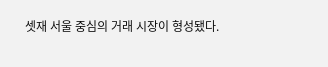셋재 서울 중심의 거래 시장이 형성됐다.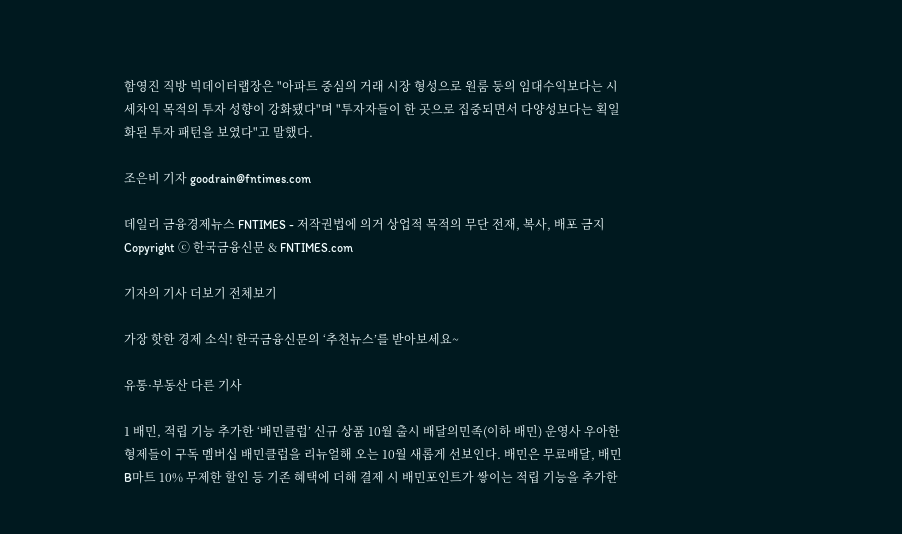함영진 직방 빅데이터랩장은 "아파트 중심의 거래 시장 형성으로 원룸 둥의 임대수익보다는 시세차익 목적의 투자 성향이 강화됐다"며 "투자자들이 한 곳으로 집중되면서 다양성보다는 획일화된 투자 패턴을 보였다"고 말했다.

조은비 기자 goodrain@fntimes.com

데일리 금융경제뉴스 FNTIMES - 저작권법에 의거 상업적 목적의 무단 전재, 복사, 배포 금지
Copyright ⓒ 한국금융신문 & FNTIMES.com

기자의 기사 더보기 전체보기

가장 핫한 경제 소식! 한국금융신문의 ‘추천뉴스’를 받아보세요~

유통·부동산 다른 기사

1 배민, 적립 기능 추가한 ‘배민클럽’ 신규 상품 10월 출시 배달의민족(이하 배민) 운영사 우아한형제들이 구독 멤버십 배민클럽을 리뉴얼해 오는 10월 새롭게 선보인다. 배민은 무료배달, 배민B마트 10% 무제한 할인 등 기존 혜택에 더해 결제 시 배민포인트가 쌓이는 적립 기능을 추가한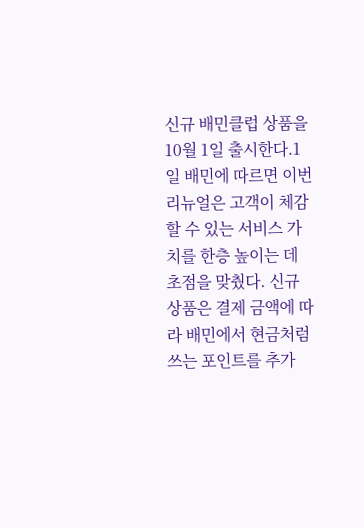신규 배민클럽 상품을 10월 1일 출시한다.1일 배민에 따르면 이번 리뉴얼은 고객이 체감할 수 있는 서비스 가치를 한층 높이는 데 초점을 맞췄다. 신규 상품은 결제 금액에 따라 배민에서 현금처럼 쓰는 포인트를 추가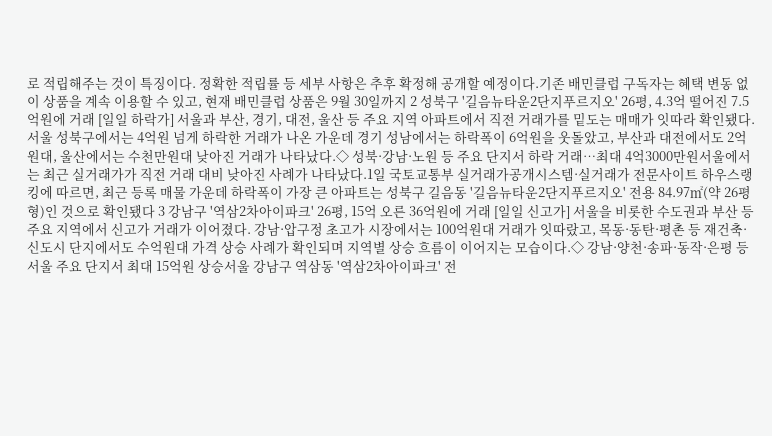로 적립해주는 것이 특징이다. 정확한 적립률 등 세부 사항은 추후 확정해 공개할 예정이다.기존 배민클럽 구독자는 혜택 변동 없이 상품을 계속 이용할 수 있고, 현재 배민클럽 상품은 9월 30일까지 2 성북구 '길음뉴타운2단지푸르지오' 26평, 4.3억 떨어진 7.5억원에 거래 [일일 하락가] 서울과 부산, 경기, 대전, 울산 등 주요 지역 아파트에서 직전 거래가를 밑도는 매매가 잇따라 확인됐다. 서울 성북구에서는 4억원 넘게 하락한 거래가 나온 가운데 경기 성남에서는 하락폭이 6억원을 웃돌았고, 부산과 대전에서도 2억원대, 울산에서는 수천만원대 낮아진 거래가 나타났다.◇ 성북·강남·노원 등 주요 단지서 하락 거래…최대 4억3000만원서울에서는 최근 실거래가가 직전 거래 대비 낮아진 사례가 나타났다.1일 국토교통부 실거래가공개시스템·실거래가 전문사이트 하우스랭킹에 따르면, 최근 등록 매물 가운데 하락폭이 가장 큰 아파트는 성북구 길음동 '길음뉴타운2단지푸르지오' 전용 84.97㎡(약 26평형)인 것으로 확인됐다 3 강남구 '역삼2차아이파크' 26평, 15억 오른 36억원에 거래 [일일 신고가] 서울을 비롯한 수도권과 부산 등 주요 지역에서 신고가 거래가 이어졌다. 강남·압구정 초고가 시장에서는 100억원대 거래가 잇따랐고, 목동·동탄·평촌 등 재건축·신도시 단지에서도 수억원대 가격 상승 사례가 확인되며 지역별 상승 흐름이 이어지는 모습이다.◇ 강남·양천·송파·동작·은평 등 서울 주요 단지서 최대 15억원 상승서울 강남구 역삼동 '역삼2차아이파크' 전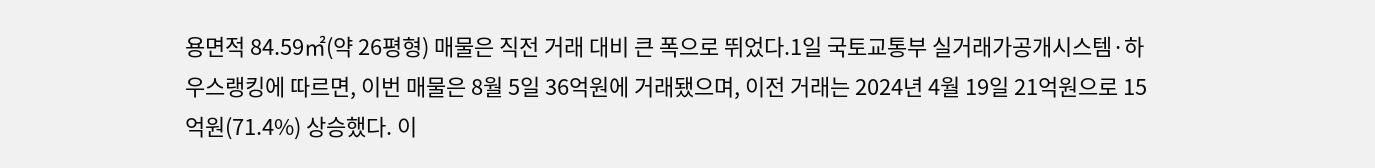용면적 84.59㎡(약 26평형) 매물은 직전 거래 대비 큰 폭으로 뛰었다.1일 국토교통부 실거래가공개시스템·하우스랭킹에 따르면, 이번 매물은 8월 5일 36억원에 거래됐으며, 이전 거래는 2024년 4월 19일 21억원으로 15억원(71.4%) 상승했다. 이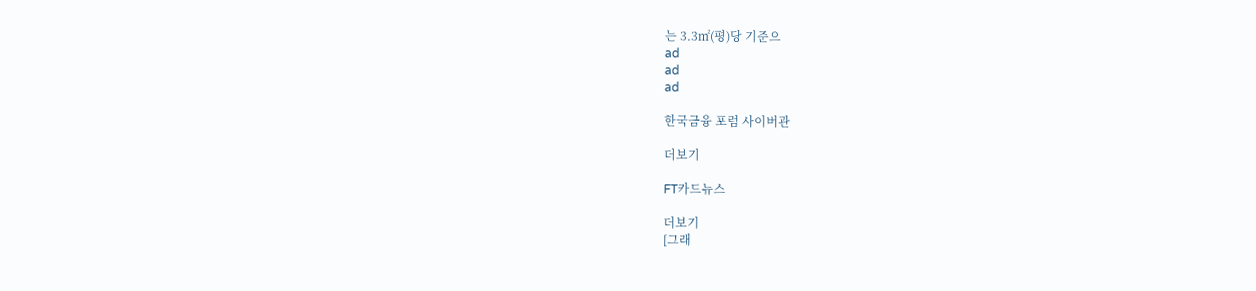는 3.3㎡(평)당 기준으
ad
ad
ad

한국금융 포럼 사이버관

더보기

FT카드뉴스

더보기
[그래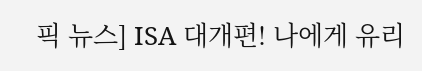픽 뉴스] ISA 대개편! 나에게 유리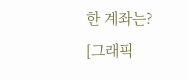한 계좌는?
[그래픽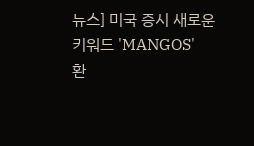뉴스] 미국 증시 새로운 키워드 'MANGOS'
환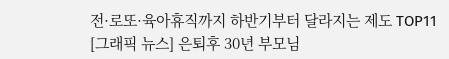전·로또·육아휴직까지 하반기부터 달라지는 제도 TOP11
[그래픽 뉴스] 은퇴후 30년 부모님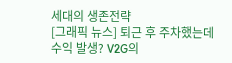세대의 생존전략
[그래픽 뉴스] 퇴근 후 주차했는데 수익 발생? V2G의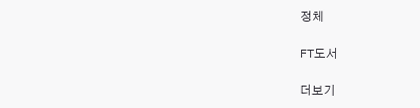정체

FT도서

더보기